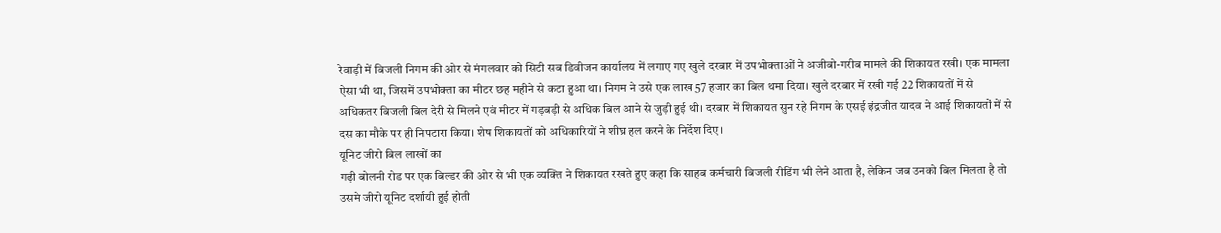रेवाड़ी में बिजली निगम की ओर से मंगलवार को सिटी सब डिवीजन कार्यालय में लगाए गए खुले दरबार में उपभोक्ताओं ने अजीबो-गरीब मामले की शिकायत रखी। एक मामला ऐसा भी था, जिसमें उपभोक्ता का मीटर छह महीने से कटा हुआ था। निगम ने उसे एक लाख 57 हजार का बिल थमा दिया। खुले दरबार में रखी गई 22 शिकायतों में से अधिकतर बिजली बिल देरी से मिलने एवं मीटर में गड़बड़ी से अधिक बिल आने से जुड़ी हुई थी। दरबार में शिकायत सुन रहे निगम के एसई इंद्रजीत यादव ने आई शिकायतों में से दस का मौके पर ही निपटारा किया। शेष शिकायतों को अधिकारियों ने शीघ्र हल करने के निर्देश दिए।
यूनिट जीरो बिल लाखों का
गढ़ी बोलनी रोड पर एक बिल्डर की ओर से भी एक व्यक्ति ने शिकायत रखते हुए कहा कि साहब कर्मचारी बिजली रीडिंग भी लेने आता है, लेकिन जब उनको बिल मिलता है तो उसमे जीरो यूनिट दर्शायी हुई होती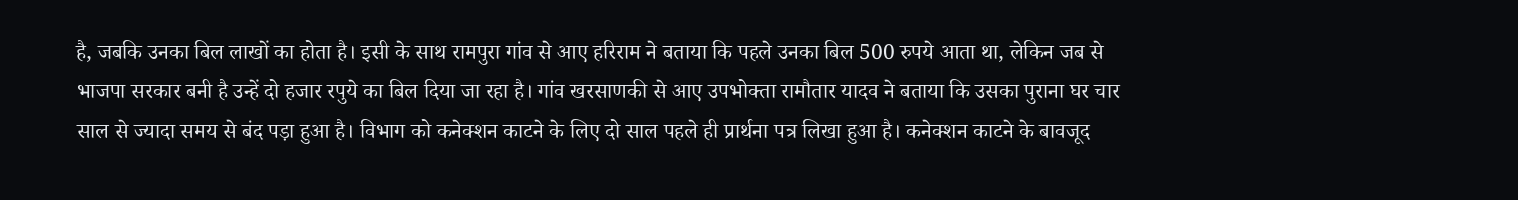है, जबकि उनका बिल लाखों का होता है। इसी के साथ रामपुरा गांव से आए हरिराम ने बताया कि पहले उनका बिल 500 रुपये आता था, लेकिन जब से भाजपा सरकार बनी है उन्हें दो हजार रपुये का बिल दिया जा रहा है। गांव खरसाणकी से आए उपभोक्ता रामौतार यादव ने बताया कि उसका पुराना घर चार साल से ज्यादा समय से बंद पड़ा हुआ है। विभाग को कनेक्शन काटने के लिए दो साल पहले ही प्रार्थना पत्र लिखा हुआ है। कनेक्शन काटने के बावजूद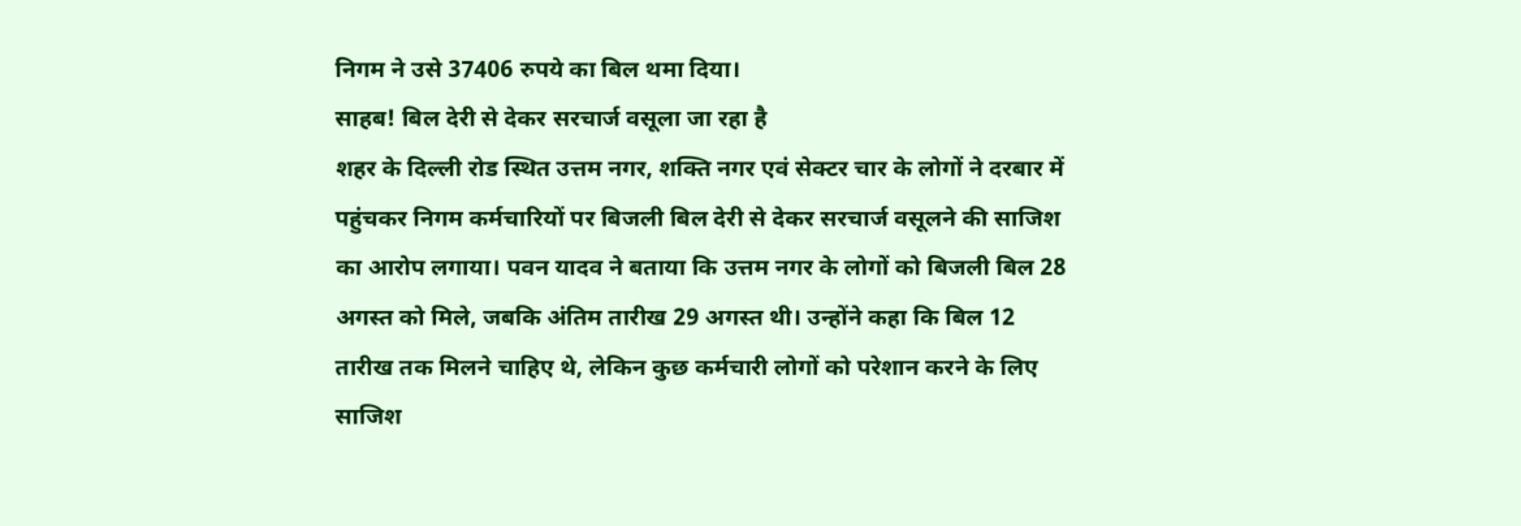निगम ने उसे 37406 रुपये का बिल थमा दिया।
साहब! बिल देरी से देकर सरचार्ज वसूला जा रहा है
शहर के दिल्ली रोड स्थित उत्तम नगर, शक्ति नगर एवं सेक्टर चार के लोगों ने दरबार में पहुंचकर निगम कर्मचारियों पर बिजली बिल देरी से देकर सरचार्ज वसूलने की साजिश का आरोप लगाया। पवन यादव ने बताया कि उत्तम नगर के लोगों को बिजली बिल 28 अगस्त को मिले, जबकि अंतिम तारीख 29 अगस्त थी। उन्होंने कहा कि बिल 12 तारीख तक मिलने चाहिए थे, लेकिन कुछ कर्मचारी लोगों को परेशान करने के लिए साजिश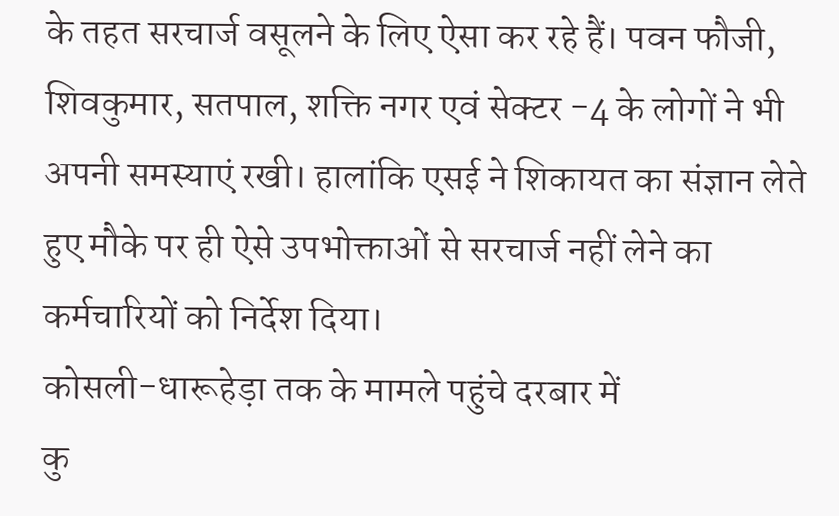के तहत सरचार्ज वसूलने के लिए ऐसा कर रहे हैं। पवन फौजी, शिवकुमार, सतपाल, शक्ति नगर एवं सेक्टर -4 के लोगों ने भी अपनी समस्याएं रखी। हालांकि एसई ने शिकायत का संज्ञान लेते हुए मौके पर ही ऐसे उपभोक्ताओं से सरचार्ज नहीं लेने का कर्मचारियों को निर्देश दिया।
कोसली-धारूहेड़ा तक के मामले पहुंचे दरबार में
कु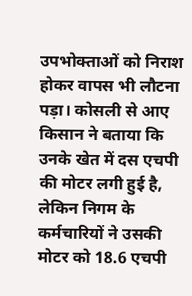उपभोक्ताओं को निराश होकर वापस भी लौटना पड़ा। कोसली से आए किसान ने बताया कि उनके खेत में दस एचपी की मोटर लगी हुई है, लेकिन निगम के कर्मचारियों ने उसकी मोटर को 18.6 एचपी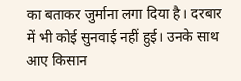का बताकर जुर्माना लगा दिया है। दरबार में भी कोई सुनवाई नहीं हुई। उनके साथ आए किसान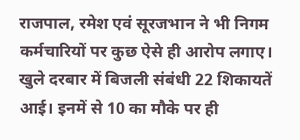राजपाल, रमेश एवं सूरजभान ने भी निगम कर्मचारियों पर कुछ ऐसे ही आरोप लगाए।
खुले दरबार में बिजली संबंधी 22 शिकायतें आई। इनमें से 10 का मौके पर ही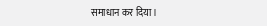समाधान कर दिया।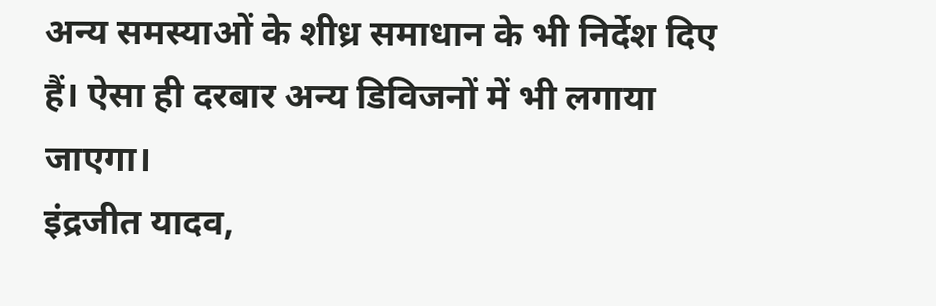अन्य समस्याओं के शीध्र समाधान के भी निर्देश दिए हैं। ऐसा ही दरबार अन्य डिविजनों में भी लगाया जाएगा।
इंद्रजीत यादव,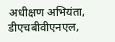अधीक्षण अभियंता, डीएचबीवीएनएल,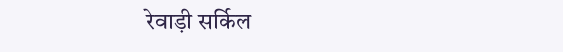रेवाड़ी सर्किल